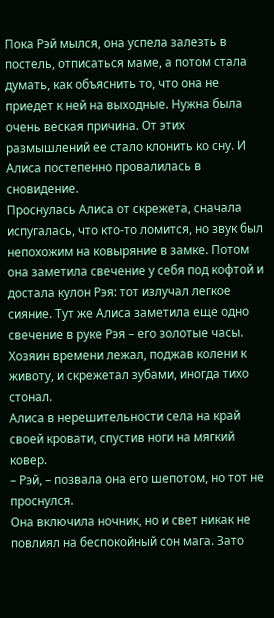Пока Рэй мылся, она успела залезть в постель, отписаться маме, а потом стала думать, как объяснить то, что она не приедет к ней на выходные. Нужна была очень веская причина. От этих размышлений ее стало клонить ко сну. И Алиса постепенно провалилась в сновидение.
Проснулась Алиса от скрежета, сначала испугалась, что кто-то ломится, но звук был непохожим на ковыряние в замке. Потом она заметила свечение у себя под кофтой и достала кулон Рэя: тот излучал легкое сияние. Тут же Алиса заметила еще одно свечение в руке Рэя – его золотые часы. Хозяин времени лежал, поджав колени к животу, и скрежетал зубами, иногда тихо стонал.
Алиса в нерешительности села на край своей кровати, спустив ноги на мягкий ковер.
– Рэй, – позвала она его шепотом, но тот не проснулся.
Она включила ночник, но и свет никак не повлиял на беспокойный сон мага. Зато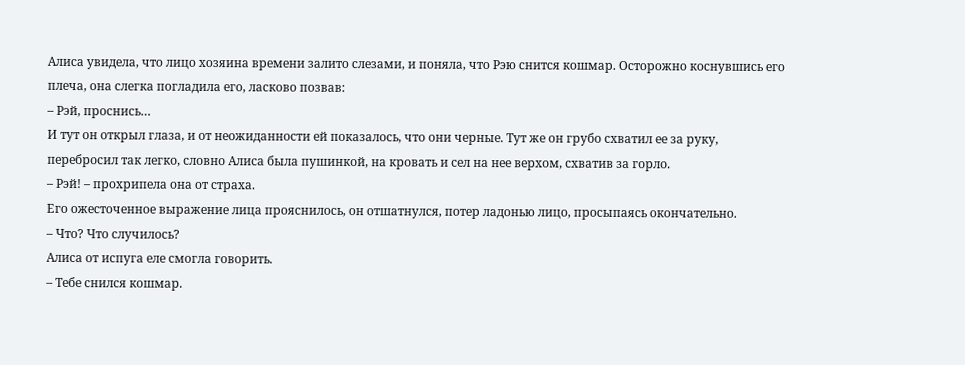Алиса увидела, что лицо хозяина времени залито слезами, и поняла, что Рэю снится кошмар. Осторожно коснувшись его плеча, она слегка погладила его, ласково позвав:
– Рэй, проснись…
И тут он открыл глаза, и от неожиданности ей показалось, что они черные. Тут же он грубо схватил ее за руку, перебросил так легко, словно Алиса была пушинкой, на кровать и сел на нее верхом, схватив за горло.
– Рэй! – прохрипела она от страха.
Его ожесточенное выражение лица прояснилось, он отшатнулся, потер ладонью лицо, просыпаясь окончательно.
– Что? Что случилось?
Алиса от испуга еле смогла говорить.
– Тебе снился кошмар.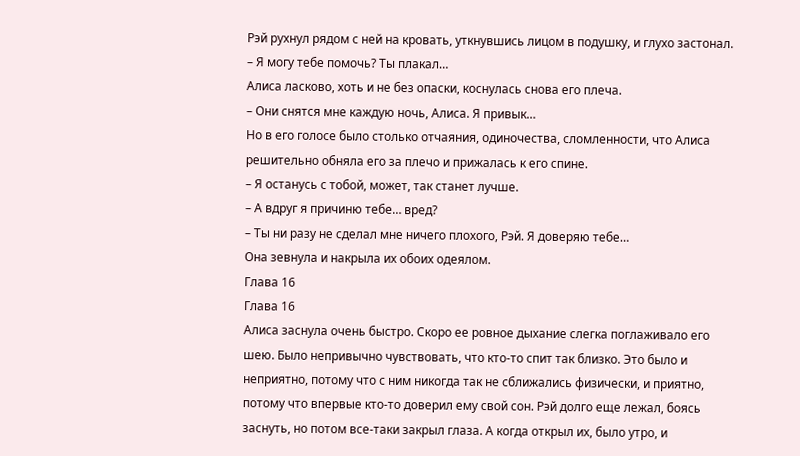Рэй рухнул рядом с ней на кровать, уткнувшись лицом в подушку, и глухо застонал.
– Я могу тебе помочь? Ты плакал…
Алиса ласково, хоть и не без опаски, коснулась снова его плеча.
– Они снятся мне каждую ночь, Алиса. Я привык…
Но в его голосе было столько отчаяния, одиночества, сломленности, что Алиса решительно обняла его за плечо и прижалась к его спине.
– Я останусь с тобой, может, так станет лучше.
– А вдруг я причиню тебе… вред?
– Ты ни разу не сделал мне ничего плохого, Рэй. Я доверяю тебе…
Она зевнула и накрыла их обоих одеялом.
Глава 16
Глава 16
Алиса заснула очень быстро. Скоро ее ровное дыхание слегка поглаживало его шею. Было непривычно чувствовать, что кто-то спит так близко. Это было и неприятно, потому что с ним никогда так не сближались физически, и приятно, потому что впервые кто-то доверил ему свой сон. Рэй долго еще лежал, боясь заснуть, но потом все-таки закрыл глаза. А когда открыл их, было утро, и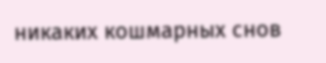никаких кошмарных снов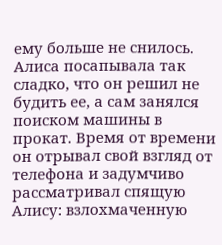ему больше не снилось.
Алиса посапывала так сладко, что он решил не будить ее, а сам занялся поиском машины в прокат. Время от времени он отрывал свой взгляд от телефона и задумчиво рассматривал спящую Алису: взлохмаченную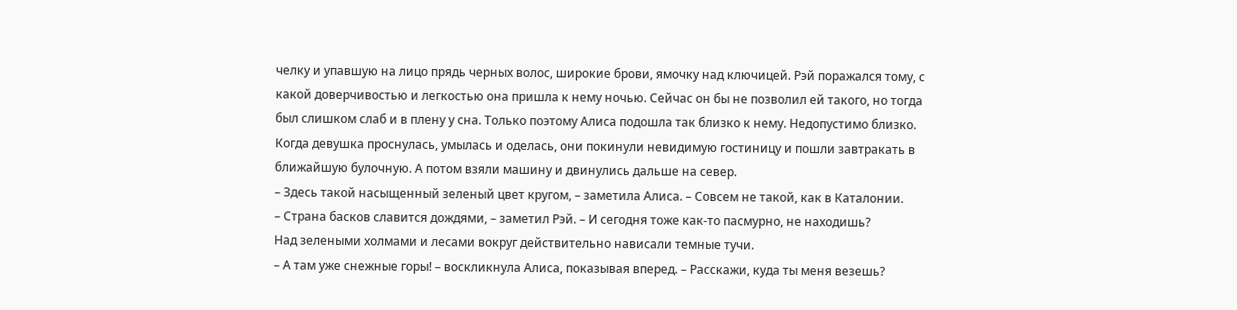челку и упавшую на лицо прядь черных волос, широкие брови, ямочку над ключицей. Рэй поражался тому, с какой доверчивостью и легкостью она пришла к нему ночью. Сейчас он бы не позволил ей такого, но тогда был слишком слаб и в плену у сна. Только поэтому Алиса подошла так близко к нему. Недопустимо близко.
Когда девушка проснулась, умылась и оделась, они покинули невидимую гостиницу и пошли завтракать в ближайшую булочную. А потом взяли машину и двинулись дальше на север.
– Здесь такой насыщенный зеленый цвет кругом, – заметила Алиса. – Совсем не такой, как в Каталонии.
– Страна басков славится дождями, – заметил Рэй. – И сегодня тоже как-то пасмурно, не находишь?
Над зелеными холмами и лесами вокруг действительно нависали темные тучи.
– А там уже снежные горы! – воскликнула Алиса, показывая вперед. – Расскажи, куда ты меня везешь?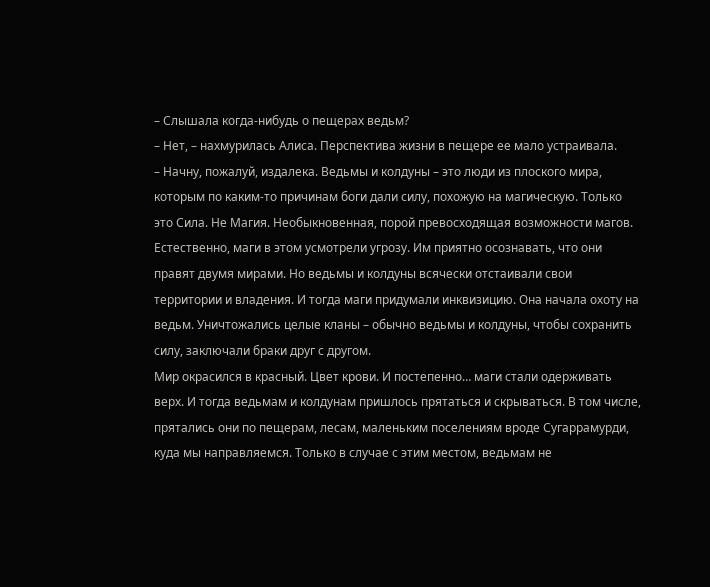– Слышала когда-нибудь о пещерах ведьм?
– Нет, – нахмурилась Алиса. Перспектива жизни в пещере ее мало устраивала.
– Начну, пожалуй, издалека. Ведьмы и колдуны – это люди из плоского мира, которым по каким-то причинам боги дали силу, похожую на магическую. Только это Сила. Не Магия. Необыкновенная, порой превосходящая возможности магов. Естественно, маги в этом усмотрели угрозу. Им приятно осознавать, что они правят двумя мирами. Но ведьмы и колдуны всячески отстаивали свои территории и владения. И тогда маги придумали инквизицию. Она начала охоту на ведьм. Уничтожались целые кланы – обычно ведьмы и колдуны, чтобы сохранить силу, заключали браки друг с другом.
Мир окрасился в красный. Цвет крови. И постепенно… маги стали одерживать верх. И тогда ведьмам и колдунам пришлось прятаться и скрываться. В том числе, прятались они по пещерам, лесам, маленьким поселениям вроде Сугаррамурди, куда мы направляемся. Только в случае с этим местом, ведьмам не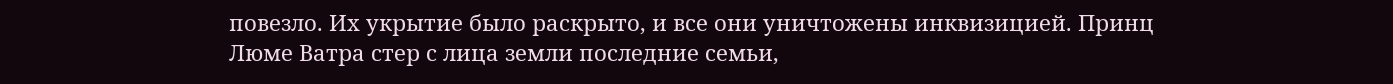повезло. Их укрытие было раскрыто, и все они уничтожены инквизицией. Принц Люме Ватра стер с лица земли последние семьи,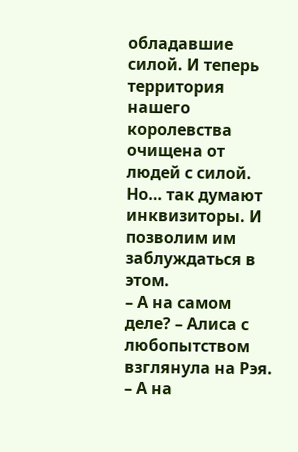обладавшие силой. И теперь территория нашего королевства очищена от людей с силой.
Но… так думают инквизиторы. И позволим им заблуждаться в этом.
– А на самом деле? – Алиса с любопытством взглянула на Рэя.
– А на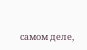самом деле,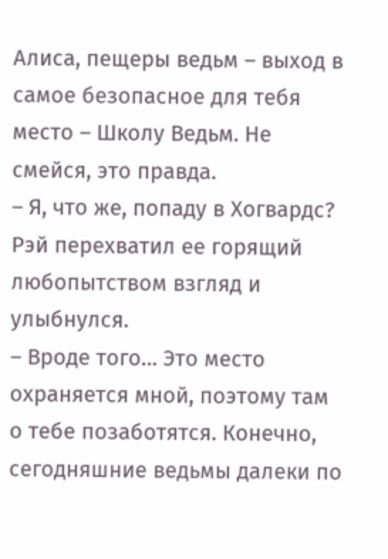Алиса, пещеры ведьм – выход в самое безопасное для тебя место – Школу Ведьм. Не смейся, это правда.
– Я, что же, попаду в Хогвардс?
Рэй перехватил ее горящий любопытством взгляд и улыбнулся.
– Вроде того… Это место охраняется мной, поэтому там о тебе позаботятся. Конечно, сегодняшние ведьмы далеки по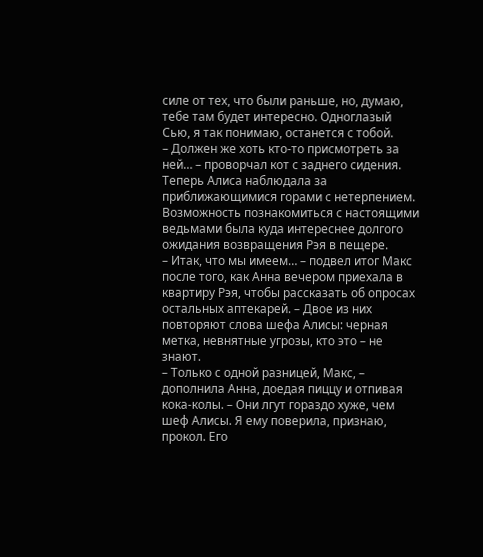силе от тех, что были раньше, но, думаю, тебе там будет интересно. Одноглазый Сью, я так понимаю, останется с тобой.
– Должен же хоть кто-то присмотреть за ней… – проворчал кот с заднего сидения.
Теперь Алиса наблюдала за приближающимися горами с нетерпением. Возможность познакомиться с настоящими ведьмами была куда интереснее долгого ожидания возвращения Рэя в пещере.
– Итак, что мы имеем… – подвел итог Макс после того, как Анна вечером приехала в квартиру Рэя, чтобы рассказать об опросах остальных аптекарей. – Двое из них повторяют слова шефа Алисы: черная метка, невнятные угрозы, кто это – не знают.
– Только с одной разницей, Макс, – дополнила Анна, доедая пиццу и отпивая кока-колы. – Они лгут гораздо хуже, чем шеф Алисы. Я ему поверила, признаю, прокол. Его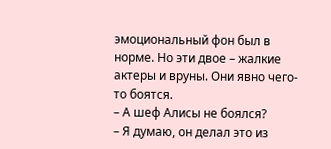эмоциональный фон был в норме. Но эти двое – жалкие актеры и вруны. Они явно чего-то боятся.
– А шеф Алисы не боялся?
– Я думаю, он делал это из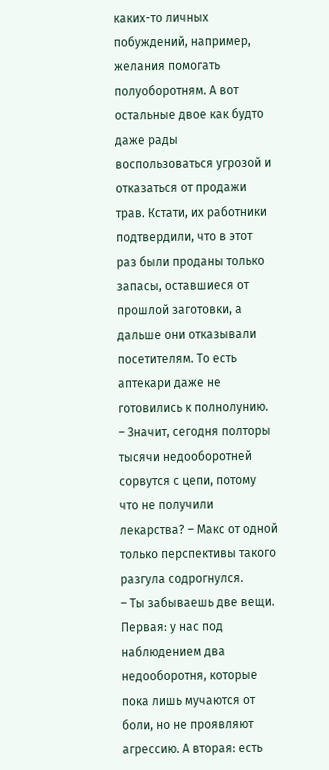каких-то личных побуждений, например, желания помогать полуоборотням. А вот остальные двое как будто даже рады воспользоваться угрозой и отказаться от продажи трав. Кстати, их работники подтвердили, что в этот раз были проданы только запасы, оставшиеся от прошлой заготовки, а дальше они отказывали посетителям. То есть аптекари даже не готовились к полнолунию.
– Значит, сегодня полторы тысячи недооборотней сорвутся с цепи, потому что не получили лекарства? – Макс от одной только перспективы такого разгула содрогнулся.
– Ты забываешь две вещи. Первая: у нас под наблюдением два недооборотня, которые пока лишь мучаются от боли, но не проявляют агрессию. А вторая: есть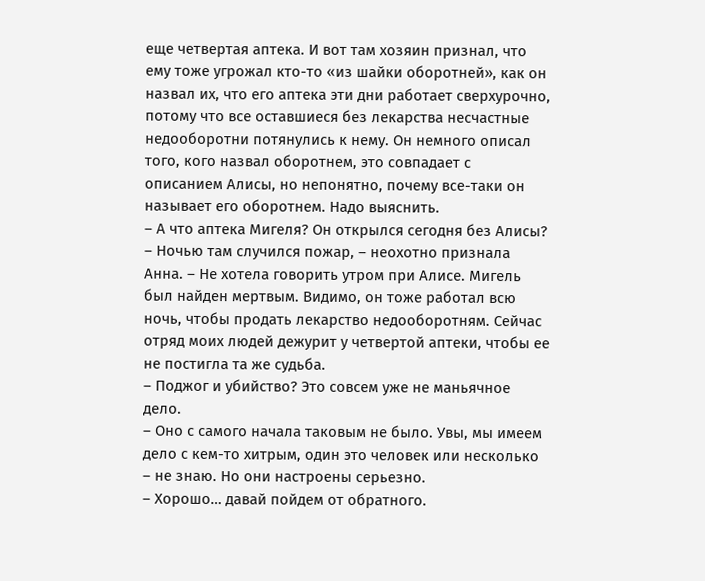еще четвертая аптека. И вот там хозяин признал, что ему тоже угрожал кто-то «из шайки оборотней», как он назвал их, что его аптека эти дни работает сверхурочно, потому что все оставшиеся без лекарства несчастные недооборотни потянулись к нему. Он немного описал того, кого назвал оборотнем, это совпадает с описанием Алисы, но непонятно, почему все-таки он называет его оборотнем. Надо выяснить.
– А что аптека Мигеля? Он открылся сегодня без Алисы?
– Ночью там случился пожар, – неохотно признала Анна. – Не хотела говорить утром при Алисе. Мигель был найден мертвым. Видимо, он тоже работал всю ночь, чтобы продать лекарство недооборотням. Сейчас отряд моих людей дежурит у четвертой аптеки, чтобы ее не постигла та же судьба.
– Поджог и убийство? Это совсем уже не маньячное дело.
– Оно с самого начала таковым не было. Увы, мы имеем дело с кем-то хитрым, один это человек или несколько – не знаю. Но они настроены серьезно.
– Хорошо… давай пойдем от обратного.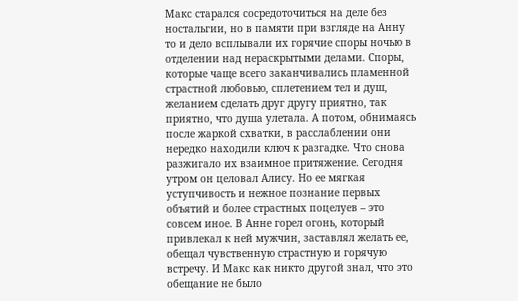Макс старался сосредоточиться на деле без ностальгии, но в памяти при взгляде на Анну то и дело всплывали их горячие споры ночью в отделении над нераскрытыми делами. Споры, которые чаще всего заканчивались пламенной страстной любовью, сплетением тел и душ, желанием сделать друг другу приятно, так приятно, что душа улетала. А потом, обнимаясь после жаркой схватки, в расслаблении они нередко находили ключ к разгадке. Что снова разжигало их взаимное притяжение. Сегодня утром он целовал Алису. Но ее мягкая уступчивость и нежное познание первых объятий и более страстных поцелуев – это совсем иное. В Анне горел огонь, который привлекал к ней мужчин, заставлял желать ее, обещал чувственную страстную и горячую встречу. И Макс как никто другой знал, что это обещание не было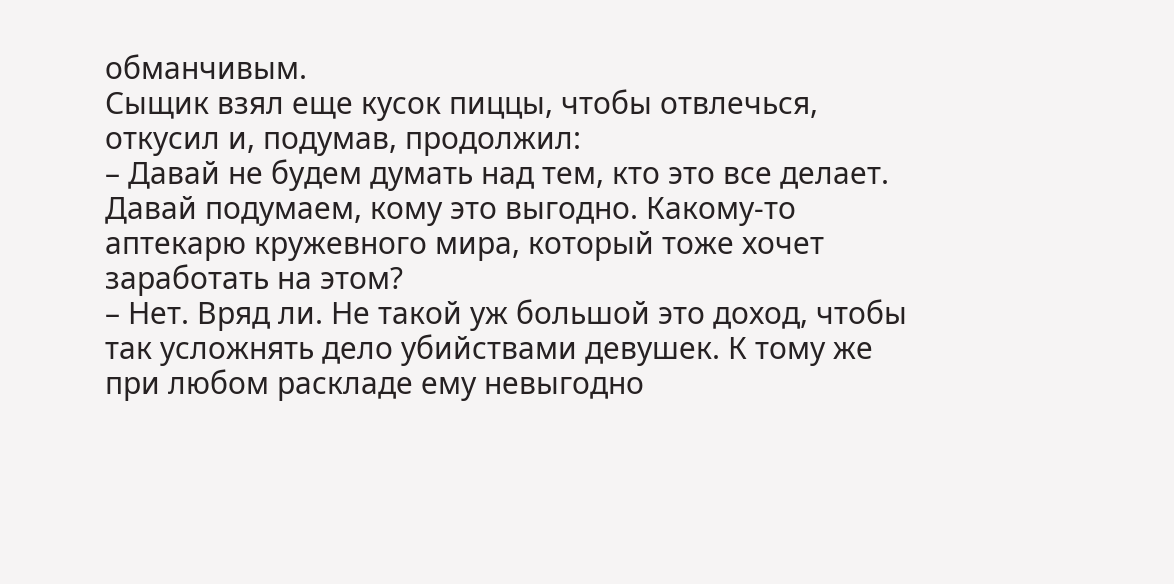обманчивым.
Сыщик взял еще кусок пиццы, чтобы отвлечься, откусил и, подумав, продолжил:
– Давай не будем думать над тем, кто это все делает. Давай подумаем, кому это выгодно. Какому-то аптекарю кружевного мира, который тоже хочет заработать на этом?
– Нет. Вряд ли. Не такой уж большой это доход, чтобы так усложнять дело убийствами девушек. К тому же при любом раскладе ему невыгодно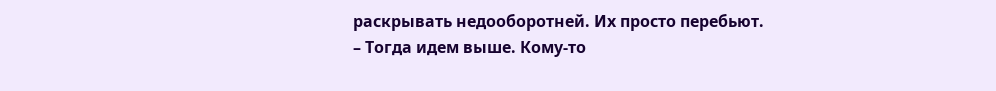раскрывать недооборотней. Их просто перебьют.
– Тогда идем выше. Кому-то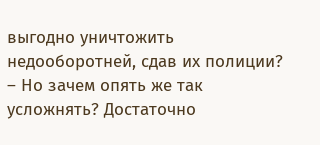выгодно уничтожить недооборотней, сдав их полиции?
– Но зачем опять же так усложнять? Достаточно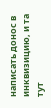написать донос в инквизицию, и та тут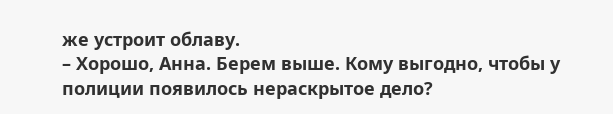же устроит облаву.
– Хорошо, Анна. Берем выше. Кому выгодно, чтобы у полиции появилось нераскрытое дело?